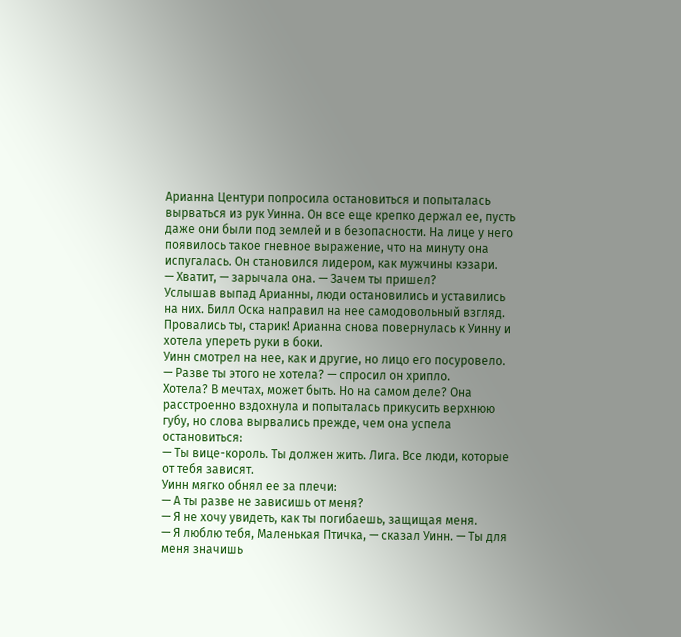Арианна Центури попросила остановиться и попыталась вырваться из рук Уинна. Он все еще крепко держал ее, пусть даже они были под землей и в безопасности. На лице у него появилось такое гневное выражение, что на минуту она испугалась. Он становился лидером, как мужчины кэзари.
— Хватит, — зарычала она. — Зачем ты пришел?
Услышав выпад Арианны, люди остановились и уставились на них. Билл Оска направил на нее самодовольный взгляд. Провались ты, старик! Арианна снова повернулась к Уинну и хотела упереть руки в боки.
Уинн смотрел на нее, как и другие, но лицо его посуровело.
— Разве ты этого не хотела? — спросил он хрипло.
Хотела? В мечтах, может быть. Но на самом деле? Она расстроенно вздохнула и попыталась прикусить верхнюю губу, но слова вырвались прежде, чем она успела остановиться:
— Ты вице-король. Ты должен жить. Лига. Все люди, которые от тебя зависят.
Уинн мягко обнял ее за плечи:
— А ты разве не зависишь от меня?
— Я не хочу увидеть, как ты погибаешь, защищая меня.
— Я люблю тебя, Маленькая Птичка, — сказал Уинн. — Ты для меня значишь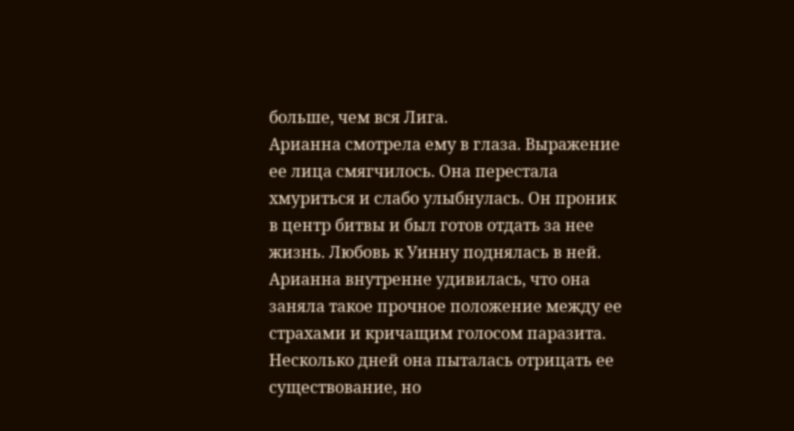больше, чем вся Лига.
Арианна смотрела ему в глаза. Выражение ее лица смягчилось. Она перестала хмуриться и слабо улыбнулась. Он проник в центр битвы и был готов отдать за нее жизнь. Любовь к Уинну поднялась в ней. Арианна внутренне удивилась, что она заняла такое прочное положение между ее страхами и кричащим голосом паразита. Несколько дней она пыталась отрицать ее существование, но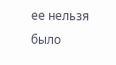ее нельзя было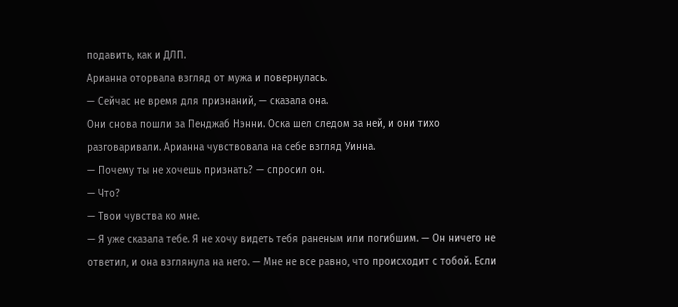подавить, как и ДЛП.
Арианна оторвала взгляд от мужа и повернулась.
— Сейчас не время для признаний, — сказала она.
Они снова пошли за Пенджаб Нэнни. Оска шел следом за ней, и они тихо разговаривали. Арианна чувствовала на себе взгляд Уинна.
— Почему ты не хочешь признать? — спросил он.
— Что?
— Твои чувства ко мне.
— Я уже сказала тебе. Я не хочу видеть тебя раненым или погибшим. — Он ничего не ответил, и она взглянула на него. — Мне не все равно, что происходит с тобой. Если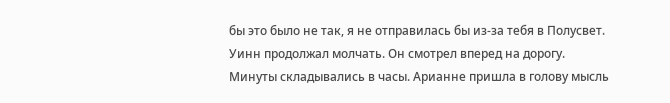бы это было не так, я не отправилась бы из-за тебя в Полусвет.
Уинн продолжал молчать. Он смотрел вперед на дорогу.
Минуты складывались в часы. Арианне пришла в голову мысль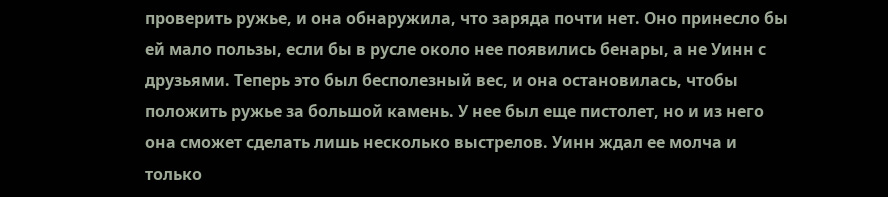проверить ружье, и она обнаружила, что заряда почти нет. Оно принесло бы ей мало пользы, если бы в русле около нее появились бенары, а не Уинн с друзьями. Теперь это был бесполезный вес, и она остановилась, чтобы положить ружье за большой камень. У нее был еще пистолет, но и из него она сможет сделать лишь несколько выстрелов. Уинн ждал ее молча и только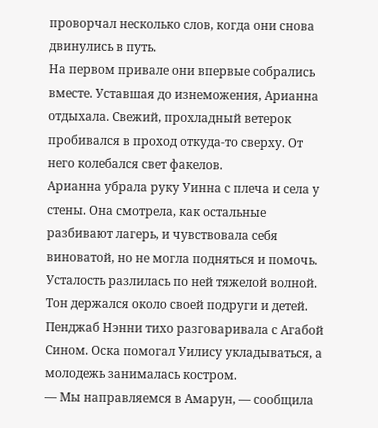проворчал несколько слов, когда они снова двинулись в путь.
На первом привале они впервые собрались вместе. Уставшая до изнеможения, Арианна отдыхала. Свежий, прохладный ветерок пробивался в проход откуда-то сверху. От него колебался свет факелов.
Арианна убрала руку Уинна с плеча и села у стены. Она смотрела, как остальные разбивают лагерь, и чувствовала себя виноватой, но не могла подняться и помочь. Усталость разлилась по ней тяжелой волной.
Тон держался около своей подруги и детей. Пенджаб Нэнни тихо разговаривала с Агабой Сином. Оска помогал Уилису укладываться, а молодежь занималась костром.
— Мы направляемся в Амарун, — сообщила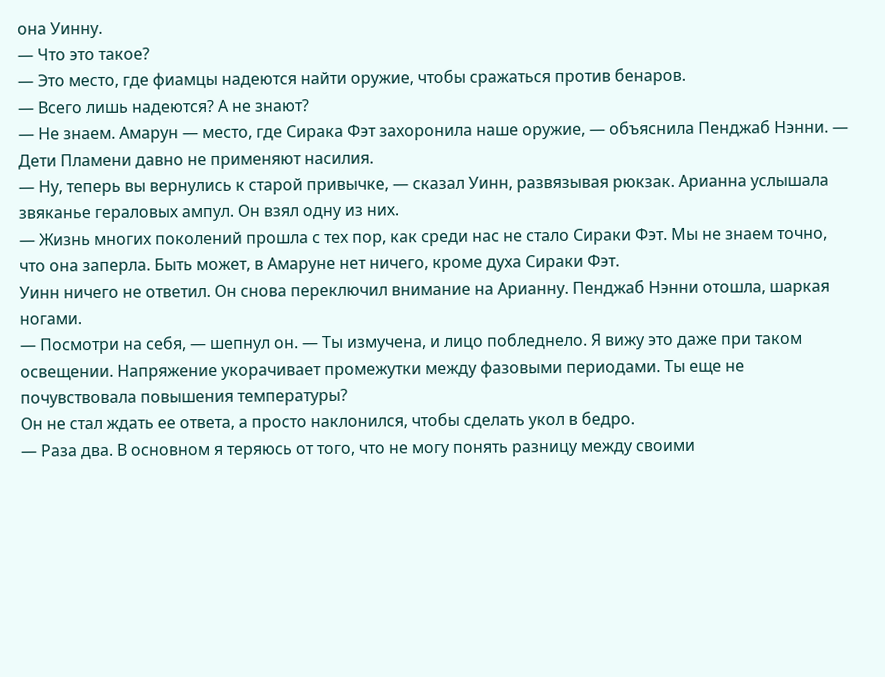она Уинну.
— Что это такое?
— Это место, где фиамцы надеются найти оружие, чтобы сражаться против бенаров.
— Всего лишь надеются? А не знают?
— Не знаем. Амарун — место, где Сирака Фэт захоронила наше оружие, — объяснила Пенджаб Нэнни. — Дети Пламени давно не применяют насилия.
— Ну, теперь вы вернулись к старой привычке, — сказал Уинн, развязывая рюкзак. Арианна услышала звяканье гераловых ампул. Он взял одну из них.
— Жизнь многих поколений прошла с тех пор, как среди нас не стало Сираки Фэт. Мы не знаем точно, что она заперла. Быть может, в Амаруне нет ничего, кроме духа Сираки Фэт.
Уинн ничего не ответил. Он снова переключил внимание на Арианну. Пенджаб Нэнни отошла, шаркая ногами.
— Посмотри на себя, — шепнул он. — Ты измучена, и лицо побледнело. Я вижу это даже при таком освещении. Напряжение укорачивает промежутки между фазовыми периодами. Ты еще не почувствовала повышения температуры?
Он не стал ждать ее ответа, а просто наклонился, чтобы сделать укол в бедро.
— Раза два. В основном я теряюсь от того, что не могу понять разницу между своими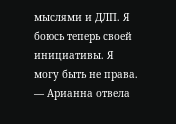мыслями и ДЛП. Я боюсь теперь своей инициативы. Я могу быть не права. — Арианна отвела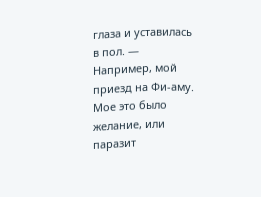глаза и уставилась в пол. — Например, мой приезд на Фи-аму. Мое это было желание, или паразит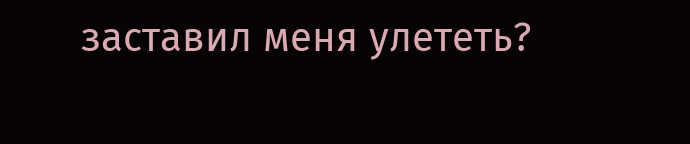заставил меня улететь?